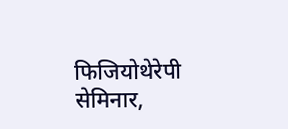फिजियोथेरेपी सेमिनार,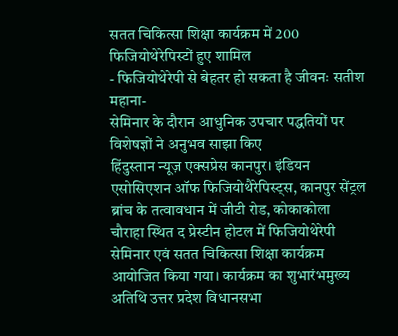सतत चिकित्सा शिक्षा कार्यक्रम में 200 फिजियोथेरेपिस्टों हुए शामिल
- फिजियोथेरेपी से बेहतर हो सकता है जीवनः सतीश महाना-
सेमिनार के दौरान आधुनिक उपचार पद्धतियों पर विशेषज्ञों ने अनुभव साझा किए
हिंदुस्तान न्यूज़ एक्सप्रेस कानपुर। इंडियन एसोसिएशन ऑफ फिजियोथैरेपिस्ट्स, कानपुर सेंट्रल ब्रांच के तत्वावधान में जीटी रोड, कोकाकोला चौराहा स्थित द प्रेस्टीन होटल में फिजियोथेरेपी सेमिनार एवं सतत चिकित्सा शिक्षा कार्यक्रम आयोजित किया गया। कार्यक्रम का शुभारंभमुख्य अतिथि उत्तर प्रदेश विधानसभा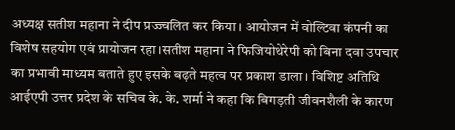अध्यक्ष सतीश महाना ने दीप प्रज्ज्वलित कर किया। आयोजन में वोल्टिवा कंपनी का विशेष सहयोग एवं प्रायोजन रहा।सतीश महाना ने फिजियोथेरेपी को बिना दवा उपचार का प्रभावी माध्यम बताते हुए इसके बढ़ते महत्व पर प्रकाश डाला। विशिष्ट अतिथि आईएपी उत्तर प्रदेश के सचिव के. के. शर्मा ने कहा कि बिगड़ती जीवनशैली के कारण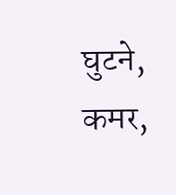घुटने, कमर,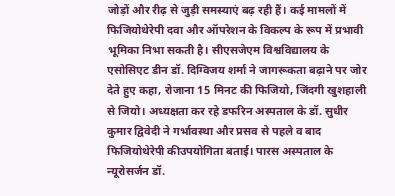जोड़ों और रीढ़ से जुड़ी समस्याएं बढ़ रही हैं। कई मामलों में फिजियोथेरेपी दवा और ऑपरेशन के विकल्प के रूप में प्रभावी भूमिका निभा सकती है। सीएसजेएम विश्वविद्यालय के एसोसिएट डीन डॉ. दिग्विजय शर्मा ने जागरूकता बढ़ाने पर जोर देते हुए कहा, रोजाना 15 मिनट की फिजियो, जिंदगी खुशहाली से जियो। अध्यक्षता कर रहे डफरिन अस्पताल के डॉ. सुधीर कुमार द्विवेदी ने गर्भावस्था और प्रसव से पहले व बाद फिजियोथेरेपी कीउपयोगिता बताई। पारस अस्पताल के न्यूरोसर्जन डॉ.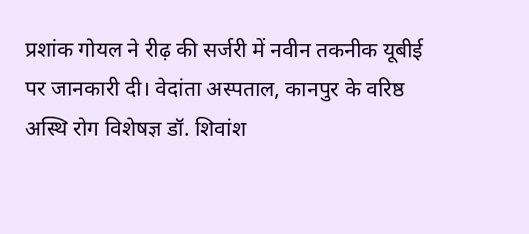प्रशांक गोयल ने रीढ़ की सर्जरी में नवीन तकनीक यूबीई पर जानकारी दी। वेदांता अस्पताल, कानपुर के वरिष्ठ अस्थि रोग विशेषज्ञ डॉ. शिवांश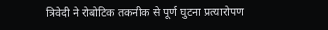त्रिवेदी ने रोबोटिक तकनीक से पूर्ण घुटना प्रत्यारोपण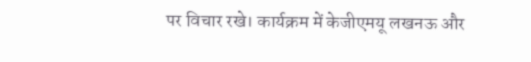पर विचार रखे। कार्यक्रम में केजीएमयू लखनऊ और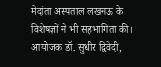मेदांता अस्पताल लखनऊ के विशेषज्ञों ने भी सहभागिता की। आयोजक डॉ. सुधीर द्विवेदी,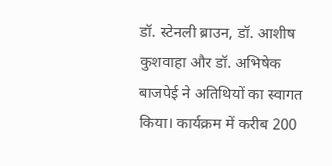डॉ. स्टेनली ब्राउन, डॉ. आशीष कुशवाहा और डॉ. अभिषेक बाजपेई ने अतिथियों का स्वागत किया। कार्यक्रम में करीब 200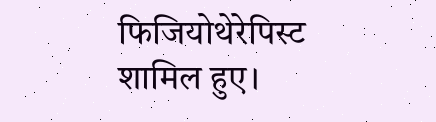फिजियोथेरेपिस्ट शामिल हुए।